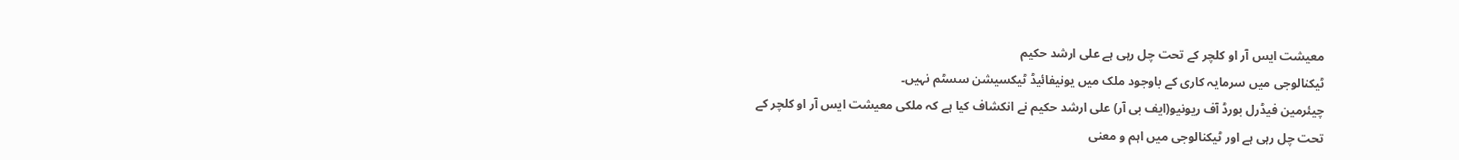معیشت ایس آر او کلچر کے تحت چل رہی ہے علی ارشد حکیم
ٹیکنالوجی میں سرمایہ کاری کے باوجود ملک میں یونیفائیڈ ٹیکسیشن سسٹم نہیں۔
چیئرمین فیڈرل بورڈ آف ریونیو(ایف بی آر) علی ارشد حکیم نے انکشاف کیا ہے کہ ملکی معیشت ایس آر او کلچر کے تحت چل رہی ہے اور ٹیکنالوجی میں اہم و معنی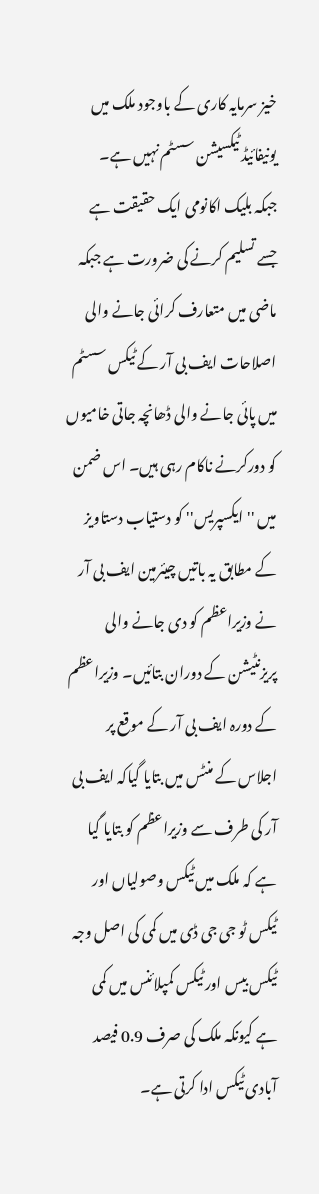خیز سرمایہ کاری کے باوجود ملک میں یونیفائیڈ ٹیکسیشن سسٹم نہیں ہے۔
جبکہ بلیک اکانومی ایک حقیقت ہے جسے تسلیم کرنے کی ضرورت ہے جبکہ ماضی میں متعارف کرائی جانے والی اصلاحات ایف بی آر کے ٹیکس سسٹم میں پائی جانے والی ڈھانچہ جاتی خامیوں کو دورکرنے ناکام رہی ہیں۔ اس ضمن میں ''ایکسپریس'' کو دستیاب دستاویز کے مطابق یہ باتیں چیئرمین ایف بی آر نے وزیراعظم کو دی جانے والی پریزنٹیشن کے دوران بتائیں۔ وزیراعظم کے دورہ ایف بی آر کے موقع پر اجلاس کے منٹس میں بتایا گیاکہ ایف بی آر کی طرف سے وزیراعظم کو بتایا گیا ہے کہ ملک میں ٹیکس وصولیاں اور ٹیکس ٹو جی جی ڈی میں کمی کی اصل وجہ ٹیکس بیس اور ٹیکس کمپلائنس میں کمی ہے کیونکہ ملک کی صرف 0.9 فیصد آبادی ٹیکس ادا کرتی ہے۔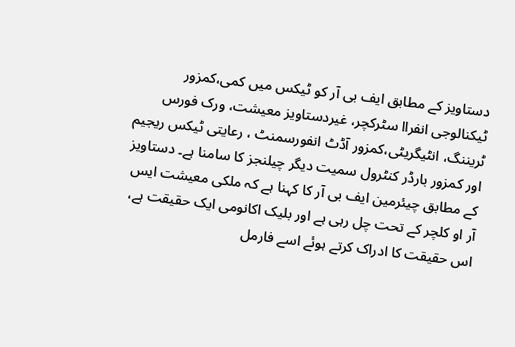دستاویز کے مطابق ایف بی آر کو ٹیکس میں کمی،کمزور ٹیکنالوجی انفراا سٹرکچر، غیردستاویز معیشت، ورک فورس ٹریننگ، انٹیگریٹی،کمزور آڈٹ انفورسمنٹ ، رعایتی ٹیکس ریجیم اور کمزور بارڈر کنٹرول سمیت دیگر چیلنجز کا سامنا ہے۔ دستاویز کے مطابق چیئرمین ایف بی آر کا کہنا ہے کہ ملکی معیشت ایس آر او کلچر کے تحت چل رہی ہے اور بلیک اکانومی ایک حقیقت ہے، اس حقیقت کا ادراک کرتے ہوئے اسے فارمل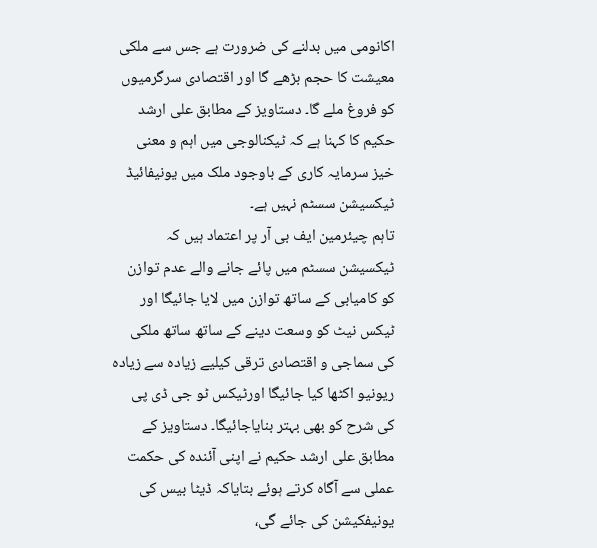اکانومی میں بدلنے کی ضرورت ہے جس سے ملکی معیشت کا حجم بڑھے گا اور اقتصادی سرگرمیوں کو فروغ ملے گا۔ دستاویز کے مطابق علی ارشد حکیم کا کہنا ہے کہ ٹیکنالوجی میں اہم و معنی خیز سرمایہ کاری کے باوجود ملک میں یونیفائیڈ ٹیکسیشن سسٹم نہیں ہے۔
تاہم چیئرمین ایف بی آر پر اعتماد ہیں کہ ٹیکسیشن سسٹم میں پائے جانے والے عدم توازن کو کامیابی کے ساتھ توازن میں لایا جائیگا اور ٹیکس نیٹ کو وسعت دینے کے ساتھ ساتھ ملکی کی سماجی و اقتصادی ترقی کیلیے زیادہ سے زیادہ ریونیو اکٹھا کیا جائیگا اورٹیکس ٹو جی ڈی پی کی شرح کو بھی بہتر بنایاجائیگا۔ دستاویز کے مطابق علی ارشد حکیم نے اپنی آئندہ کی حکمت عملی سے آگاہ کرتے ہوئے بتایاکہ ڈیٹا بیس کی یونیفکیشن کی جائے گی،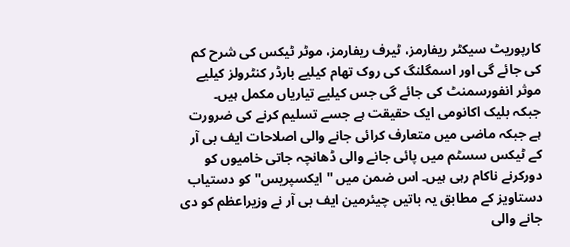کارپوریٹ سیکٹر ریفارمز، ٹیرف ریفارمز، موٹر ٹیکس کی شرح کم کی جائے گی اور اسمگلنگ کی روک تھام کیلیے بارڈر کنٹرولز کیلیے موثر انفورسمنٹ کی جائے گی جس کیلیے تیاریاں مکمل ہیں۔
جبکہ بلیک اکانومی ایک حقیقت ہے جسے تسلیم کرنے کی ضرورت ہے جبکہ ماضی میں متعارف کرائی جانے والی اصلاحات ایف بی آر کے ٹیکس سسٹم میں پائی جانے والی ڈھانچہ جاتی خامیوں کو دورکرنے ناکام رہی ہیں۔ اس ضمن میں ''ایکسپریس'' کو دستیاب دستاویز کے مطابق یہ باتیں چیئرمین ایف بی آر نے وزیراعظم کو دی جانے والی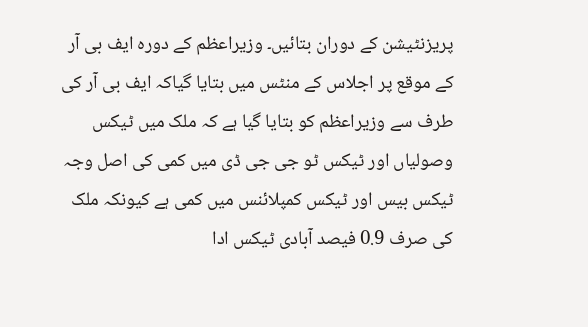پریزنٹیشن کے دوران بتائیں۔ وزیراعظم کے دورہ ایف بی آر کے موقع پر اجلاس کے منٹس میں بتایا گیاکہ ایف بی آر کی طرف سے وزیراعظم کو بتایا گیا ہے کہ ملک میں ٹیکس وصولیاں اور ٹیکس ٹو جی جی ڈی میں کمی کی اصل وجہ ٹیکس بیس اور ٹیکس کمپلائنس میں کمی ہے کیونکہ ملک کی صرف 0.9 فیصد آبادی ٹیکس ادا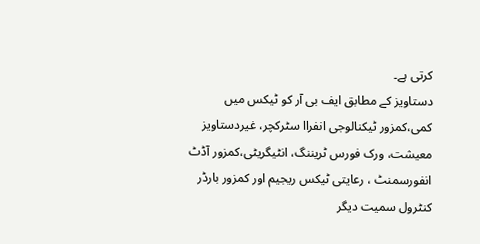کرتی ہے۔
دستاویز کے مطابق ایف بی آر کو ٹیکس میں کمی،کمزور ٹیکنالوجی انفراا سٹرکچر، غیردستاویز معیشت، ورک فورس ٹریننگ، انٹیگریٹی،کمزور آڈٹ انفورسمنٹ ، رعایتی ٹیکس ریجیم اور کمزور بارڈر کنٹرول سمیت دیگر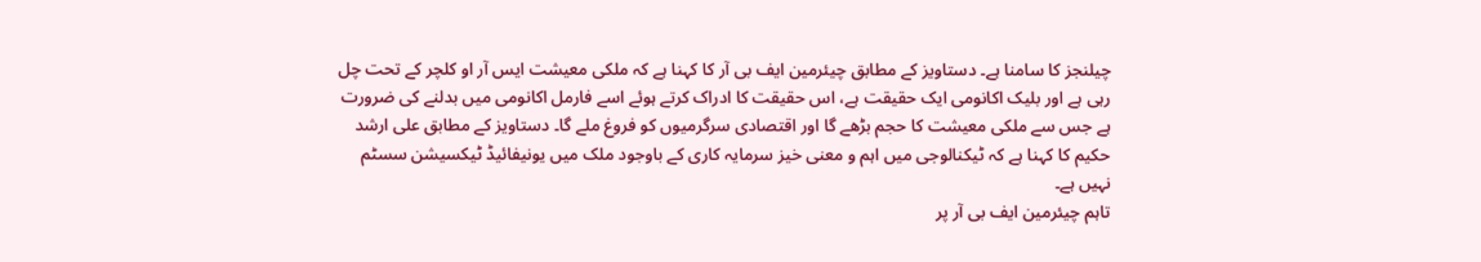چیلنجز کا سامنا ہے۔ دستاویز کے مطابق چیئرمین ایف بی آر کا کہنا ہے کہ ملکی معیشت ایس آر او کلچر کے تحت چل رہی ہے اور بلیک اکانومی ایک حقیقت ہے، اس حقیقت کا ادراک کرتے ہوئے اسے فارمل اکانومی میں بدلنے کی ضرورت ہے جس سے ملکی معیشت کا حجم بڑھے گا اور اقتصادی سرگرمیوں کو فروغ ملے گا۔ دستاویز کے مطابق علی ارشد حکیم کا کہنا ہے کہ ٹیکنالوجی میں اہم و معنی خیز سرمایہ کاری کے باوجود ملک میں یونیفائیڈ ٹیکسیشن سسٹم نہیں ہے۔
تاہم چیئرمین ایف بی آر پر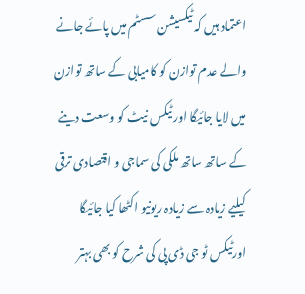اعتماد ہیں کہ ٹیکسیشن سسٹم میں پائے جانے والے عدم توازن کو کامیابی کے ساتھ توازن میں لایا جائیگا اور ٹیکس نیٹ کو وسعت دینے کے ساتھ ساتھ ملکی کی سماجی و اقتصادی ترقی کیلیے زیادہ سے زیادہ ریونیو اکٹھا کیا جائیگا اورٹیکس ٹو جی ڈی پی کی شرح کو بھی بہتر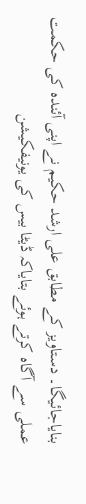بنایاجائیگا۔ دستاویز کے مطابق علی ارشد حکیم نے اپنی آئندہ کی حکمت عملی سے آگاہ کرتے ہوئے بتایاکہ ڈیٹا بیس کی یونیفکیشن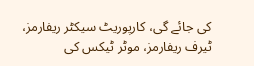کی جائے گی، کارپوریٹ سیکٹر ریفارمز، ٹیرف ریفارمز، موٹر ٹیکس کی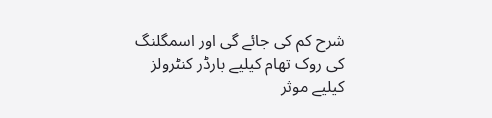شرح کم کی جائے گی اور اسمگلنگ کی روک تھام کیلیے بارڈر کنٹرولز کیلیے موثر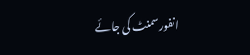انفورسمنٹ کی جائے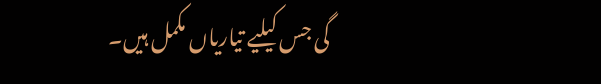گی جس کیلیے تیاریاں مکمل ہیں۔